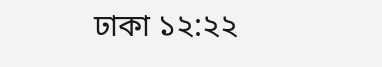ঢাকা ১২:২২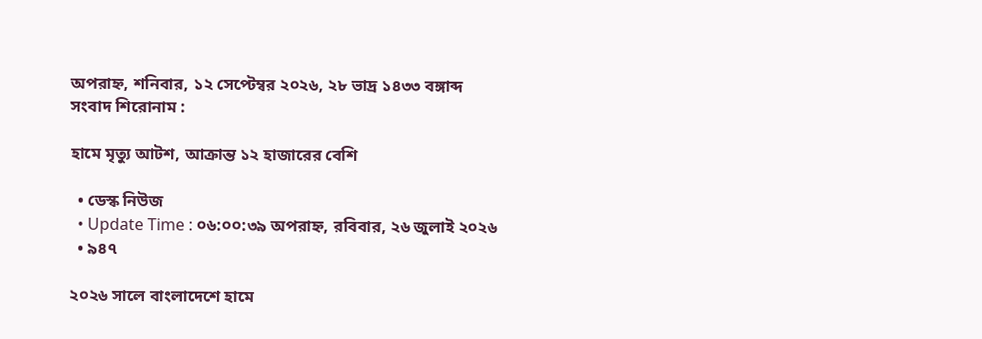অপরাহ্ন, শনিবার, ১২ সেপ্টেম্বর ২০২৬, ২৮ ভাদ্র ১৪৩৩ বঙ্গাব্দ
সংবাদ শিরোনাম :

হামে মৃত্যু আটশ, আক্রান্ত ১২ হাজারের বেশি

  • ডেস্ক নিউজ
  • Update Time : ০৬:০০:৩৯ অপরাহ্ন, রবিবার, ২৬ জুলাই ২০২৬
  • ৯৪৭

২০২৬ সালে বাংলাদেশে হামে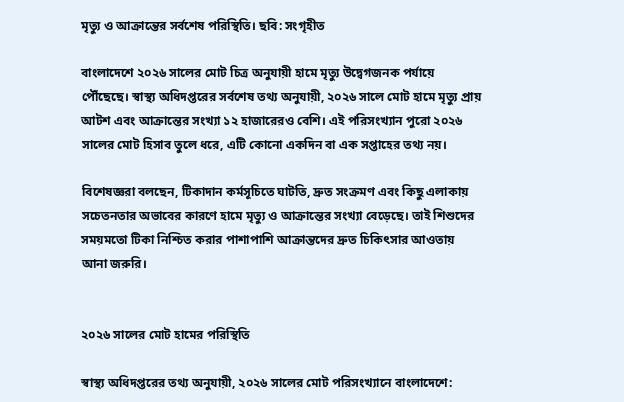মৃত্যু ও আক্রান্তের সর্বশেষ পরিস্থিতি। ছবি: সংগৃহীত

বাংলাদেশে ২০২৬ সালের মোট চিত্র অনুযায়ী হামে মৃত্যু উদ্বেগজনক পর্যায়ে পৌঁছেছে। স্বাস্থ্য অধিদপ্তরের সর্বশেষ তথ্য অনুযায়ী, ২০২৬ সালে মোট হামে মৃত্যু প্রায় আটশ এবং আক্রান্তের সংখ্যা ১২ হাজারেরও বেশি। এই পরিসংখ্যান পুরো ২০২৬ সালের মোট হিসাব তুলে ধরে, এটি কোনো একদিন বা এক সপ্তাহের তথ্য নয়।

বিশেষজ্ঞরা বলছেন, টিকাদান কর্মসূচিতে ঘাটতি, দ্রুত সংক্রমণ এবং কিছু এলাকায় সচেতনতার অভাবের কারণে হামে মৃত্যু ও আক্রান্তের সংখ্যা বেড়েছে। তাই শিশুদের সময়মতো টিকা নিশ্চিত করার পাশাপাশি আক্রান্তদের দ্রুত চিকিৎসার আওতায় আনা জরুরি।


২০২৬ সালের মোট হামের পরিস্থিতি

স্বাস্থ্য অধিদপ্তরের তথ্য অনুযায়ী, ২০২৬ সালের মোট পরিসংখ্যানে বাংলাদেশে: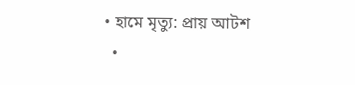• হামে মৃত্যু: প্রায় আটশ
  •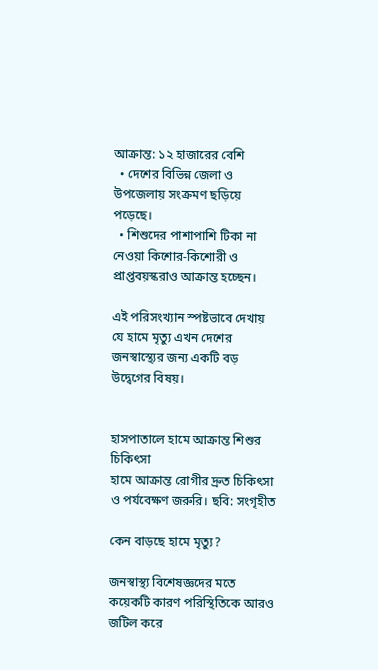আক্রান্ত: ১২ হাজারের বেশি
  • দেশের বিভিন্ন জেলা ও উপজেলায় সংক্রমণ ছড়িয়ে পড়েছে।
  • শিশুদের পাশাপাশি টিকা না নেওয়া কিশোর-কিশোরী ও প্রাপ্তবয়স্করাও আক্রান্ত হচ্ছেন।

এই পরিসংখ্যান স্পষ্টভাবে দেখায় যে হামে মৃত্যু এখন দেশের জনস্বাস্থ্যের জন্য একটি বড় উদ্বেগের বিষয়।


হাসপাতালে হামে আক্রান্ত শিশুর চিকিৎসা
হামে আক্রান্ত রোগীর দ্রুত চিকিৎসা ও পর্যবেক্ষণ জরুরি। ছবি: সংগৃহীত

কেন বাড়ছে হামে মৃত্যু?

জনস্বাস্থ্য বিশেষজ্ঞদের মতে কয়েকটি কারণ পরিস্থিতিকে আরও জটিল করে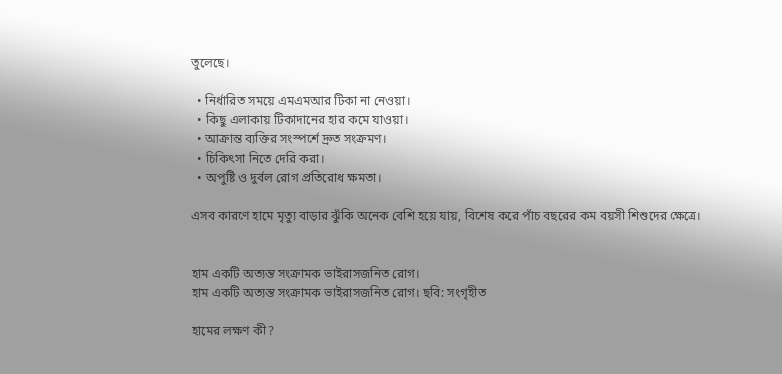তুলেছে।

  • নির্ধারিত সময়ে এমএমআর টিকা না নেওয়া।
  • কিছু এলাকায় টিকাদানের হার কমে যাওয়া।
  • আক্রান্ত ব্যক্তির সংস্পর্শে দ্রুত সংক্রমণ।
  • চিকিৎসা নিতে দেরি করা।
  • অপুষ্টি ও দুর্বল রোগ প্রতিরোধ ক্ষমতা।

এসব কারণে হামে মৃত্যু বাড়ার ঝুঁকি অনেক বেশি হয়ে যায়, বিশেষ করে পাঁচ বছরের কম বয়সী শিশুদের ক্ষেত্রে।


হাম একটি অত্যন্ত সংক্রামক ভাইরাসজনিত রোগ।
হাম একটি অত্যন্ত সংক্রামক ভাইরাসজনিত রোগ। ছবি: সংগৃহীত

হামের লক্ষণ কী?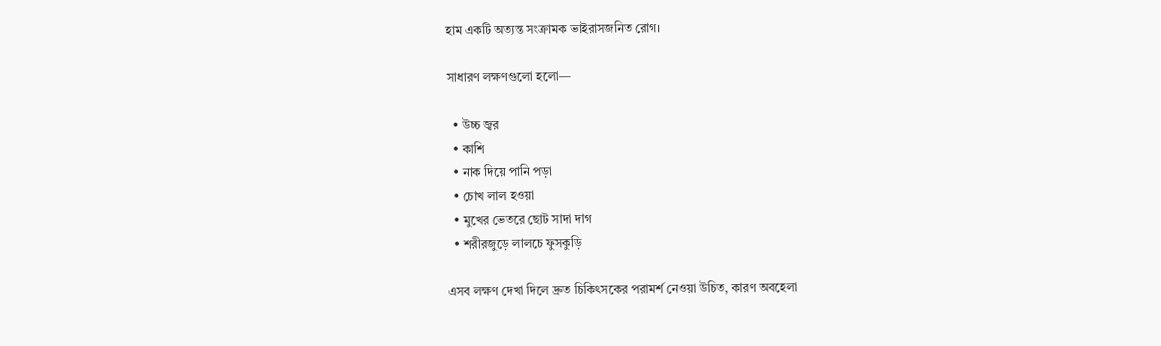হাম একটি অত্যন্ত সংক্রামক ভাইরাসজনিত রোগ।

সাধারণ লক্ষণগুলো হলো—

  • উচ্চ জ্বর
  • কাশি
  • নাক দিয়ে পানি পড়া
  • চোখ লাল হওয়া
  • মুখের ভেতরে ছোট সাদা দাগ
  • শরীরজুড়ে লালচে ফুসকুড়ি

এসব লক্ষণ দেখা দিলে দ্রুত চিকিৎসকের পরামর্শ নেওয়া উচিত, কারণ অবহেলা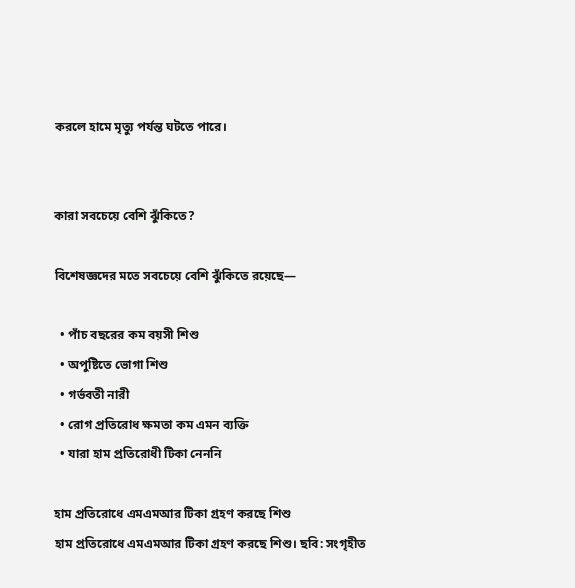করলে হামে মৃত্যু পর্যন্ত ঘটতে পারে।


কারা সবচেয়ে বেশি ঝুঁকিতে?

বিশেষজ্ঞদের মতে সবচেয়ে বেশি ঝুঁকিতে রয়েছে—

  • পাঁচ বছরের কম বয়সী শিশু
  • অপুষ্টিতে ভোগা শিশু
  • গর্ভবতী নারী
  • রোগ প্রতিরোধ ক্ষমতা কম এমন ব্যক্তি
  • যারা হাম প্রতিরোধী টিকা নেননি

হাম প্রতিরোধে এমএমআর টিকা গ্রহণ করছে শিশু
হাম প্রতিরোধে এমএমআর টিকা গ্রহণ করছে শিশু। ছবি: সংগৃহীত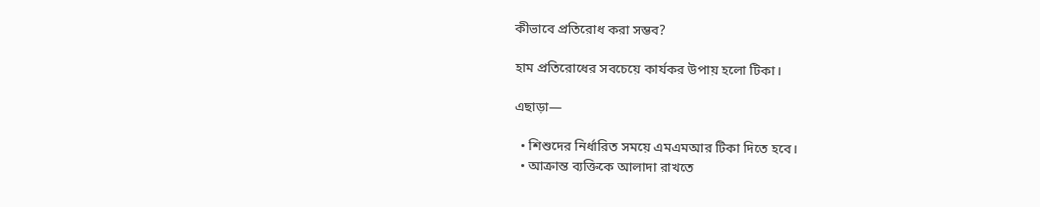কীভাবে প্রতিরোধ করা সম্ভব?

হাম প্রতিরোধের সবচেয়ে কার্যকর উপায় হলো টিকা।

এছাড়া—

  • শিশুদের নির্ধারিত সময়ে এমএমআর টিকা দিতে হবে।
  • আক্রান্ত ব্যক্তিকে আলাদা রাখতে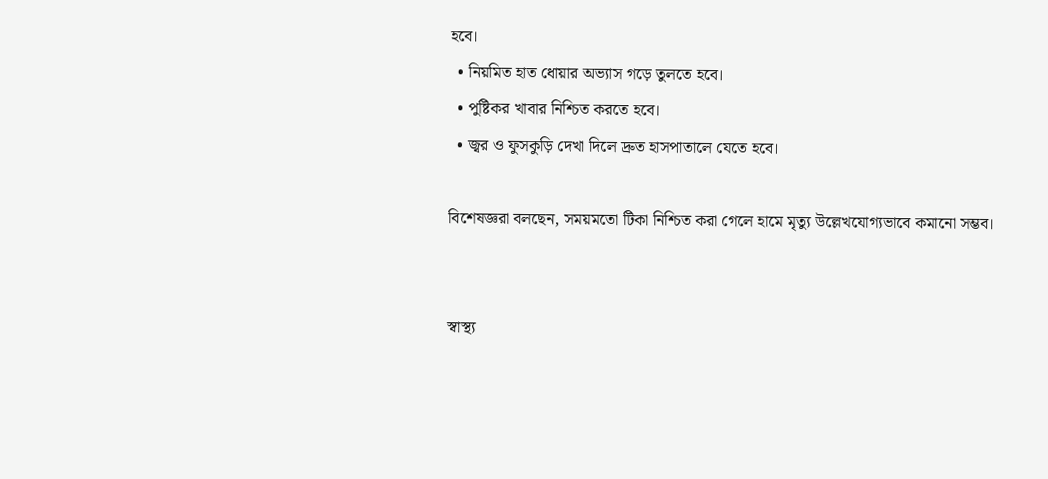হবে।
  • নিয়মিত হাত ধোয়ার অভ্যাস গড়ে তুলতে হবে।
  • পুষ্টিকর খাবার নিশ্চিত করতে হবে।
  • জ্বর ও ফুসকুড়ি দেখা দিলে দ্রুত হাসপাতালে যেতে হবে।

বিশেষজ্ঞরা বলছেন, সময়মতো টিকা নিশ্চিত করা গেলে হামে মৃত্যু উল্লেখযোগ্যভাবে কমানো সম্ভব।


স্বাস্থ্য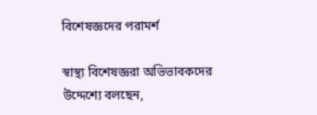বিশেষজ্ঞদের পরামর্শ

স্বাস্থ্য বিশেষজ্ঞরা অভিভাবকদের উদ্দেশ্যে বলছেন,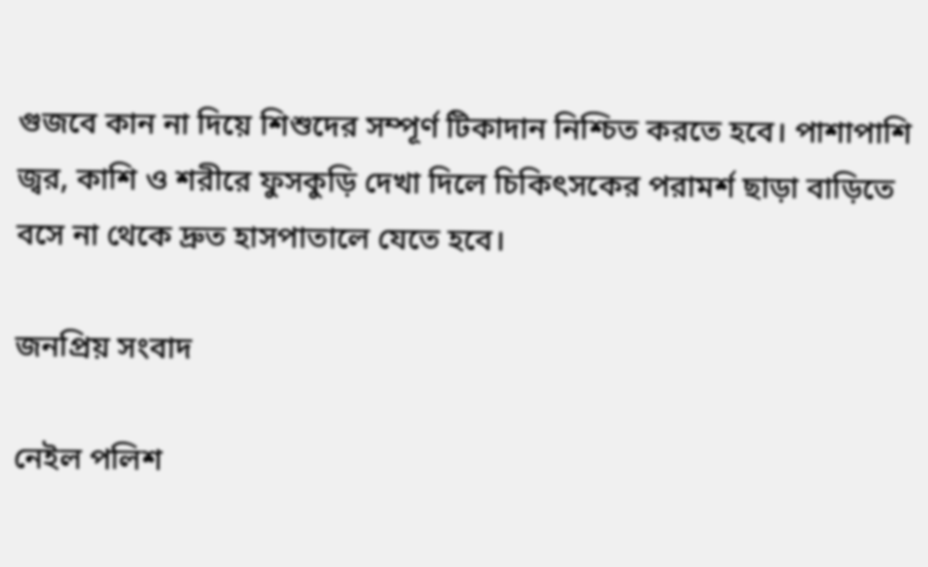গুজবে কান না দিয়ে শিশুদের সম্পূর্ণ টিকাদান নিশ্চিত করতে হবে। পাশাপাশি জ্বর, কাশি ও শরীরে ফুসকুড়ি দেখা দিলে চিকিৎসকের পরামর্শ ছাড়া বাড়িতে বসে না থেকে দ্রুত হাসপাতালে যেতে হবে।

জনপ্রিয় সংবাদ

নেইল পলিশ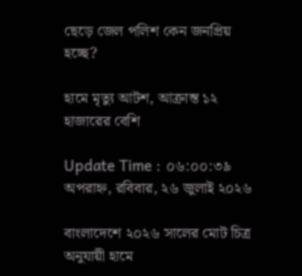ছেড়ে জেল পলিশ কেন জনপ্রিয় হচ্ছে?

হামে মৃত্যু আটশ, আক্রান্ত ১২ হাজারের বেশি

Update Time : ০৬:০০:৩৯ অপরাহ্ন, রবিবার, ২৬ জুলাই ২০২৬

বাংলাদেশে ২০২৬ সালের মোট চিত্র অনুযায়ী হামে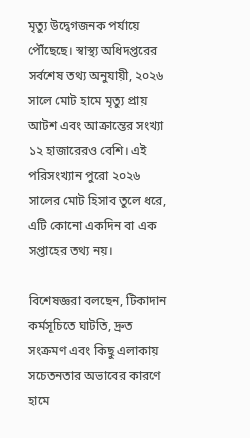মৃত্যু উদ্বেগজনক পর্যায়ে পৌঁছেছে। স্বাস্থ্য অধিদপ্তরের সর্বশেষ তথ্য অনুযায়ী, ২০২৬ সালে মোট হামে মৃত্যু প্রায় আটশ এবং আক্রান্তের সংখ্যা ১২ হাজারেরও বেশি। এই পরিসংখ্যান পুরো ২০২৬ সালের মোট হিসাব তুলে ধরে, এটি কোনো একদিন বা এক সপ্তাহের তথ্য নয়।

বিশেষজ্ঞরা বলছেন, টিকাদান কর্মসূচিতে ঘাটতি, দ্রুত সংক্রমণ এবং কিছু এলাকায় সচেতনতার অভাবের কারণে হামে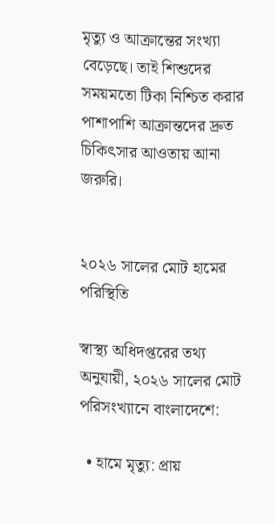মৃত্যু ও আক্রান্তের সংখ্যা বেড়েছে। তাই শিশুদের সময়মতো টিকা নিশ্চিত করার পাশাপাশি আক্রান্তদের দ্রুত চিকিৎসার আওতায় আনা জরুরি।


২০২৬ সালের মোট হামের পরিস্থিতি

স্বাস্থ্য অধিদপ্তরের তথ্য অনুযায়ী, ২০২৬ সালের মোট পরিসংখ্যানে বাংলাদেশে:

  • হামে মৃত্যু: প্রায়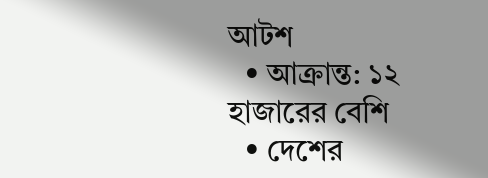আটশ
  • আক্রান্ত: ১২ হাজারের বেশি
  • দেশের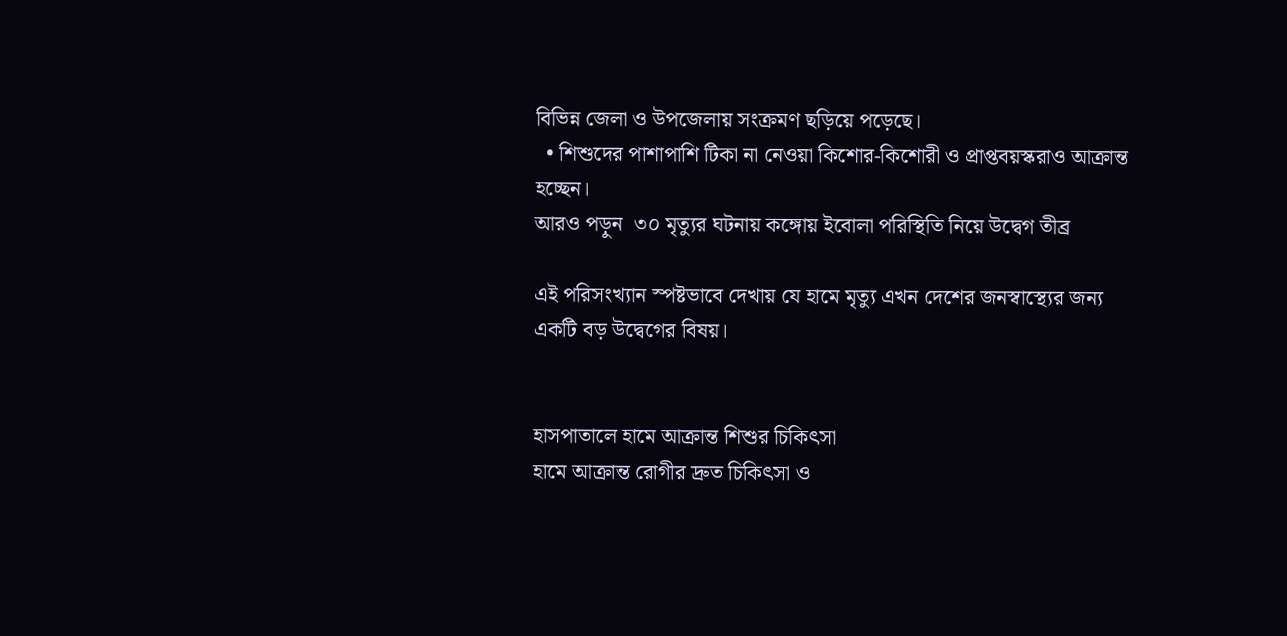বিভিন্ন জেলা ও উপজেলায় সংক্রমণ ছড়িয়ে পড়েছে।
  • শিশুদের পাশাপাশি টিকা না নেওয়া কিশোর-কিশোরী ও প্রাপ্তবয়স্করাও আক্রান্ত হচ্ছেন।
আরও পড়ুন  ৩০ মৃত্যুর ঘটনায় কঙ্গোয় ইবোলা পরিস্থিতি নিয়ে উদ্বেগ তীব্র

এই পরিসংখ্যান স্পষ্টভাবে দেখায় যে হামে মৃত্যু এখন দেশের জনস্বাস্থ্যের জন্য একটি বড় উদ্বেগের বিষয়।


হাসপাতালে হামে আক্রান্ত শিশুর চিকিৎসা
হামে আক্রান্ত রোগীর দ্রুত চিকিৎসা ও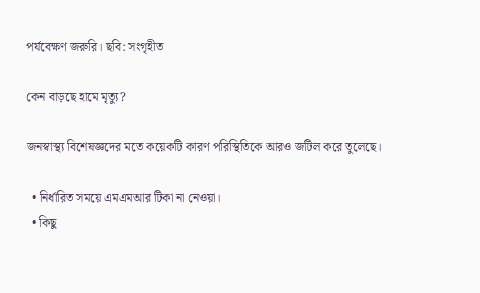পর্যবেক্ষণ জরুরি। ছবি: সংগৃহীত

কেন বাড়ছে হামে মৃত্যু?

জনস্বাস্থ্য বিশেষজ্ঞদের মতে কয়েকটি কারণ পরিস্থিতিকে আরও জটিল করে তুলেছে।

  • নির্ধারিত সময়ে এমএমআর টিকা না নেওয়া।
  • কিছু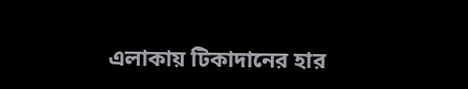এলাকায় টিকাদানের হার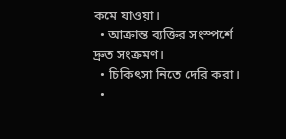কমে যাওয়া।
  • আক্রান্ত ব্যক্তির সংস্পর্শে দ্রুত সংক্রমণ।
  • চিকিৎসা নিতে দেরি করা।
  •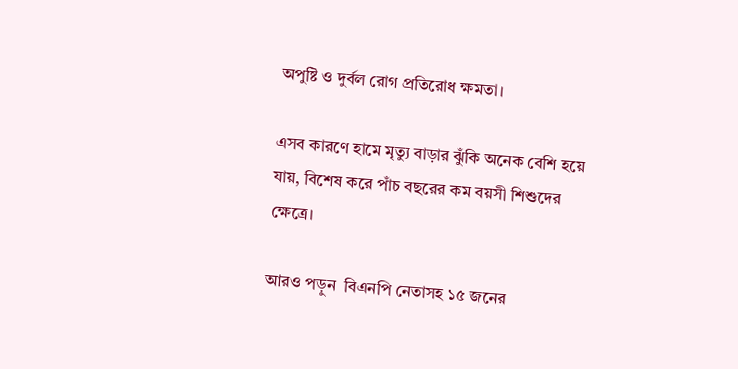অপুষ্টি ও দুর্বল রোগ প্রতিরোধ ক্ষমতা।

এসব কারণে হামে মৃত্যু বাড়ার ঝুঁকি অনেক বেশি হয়ে যায়, বিশেষ করে পাঁচ বছরের কম বয়সী শিশুদের ক্ষেত্রে।

আরও পড়ুন  বিএনপি নেতাসহ ১৫ জনের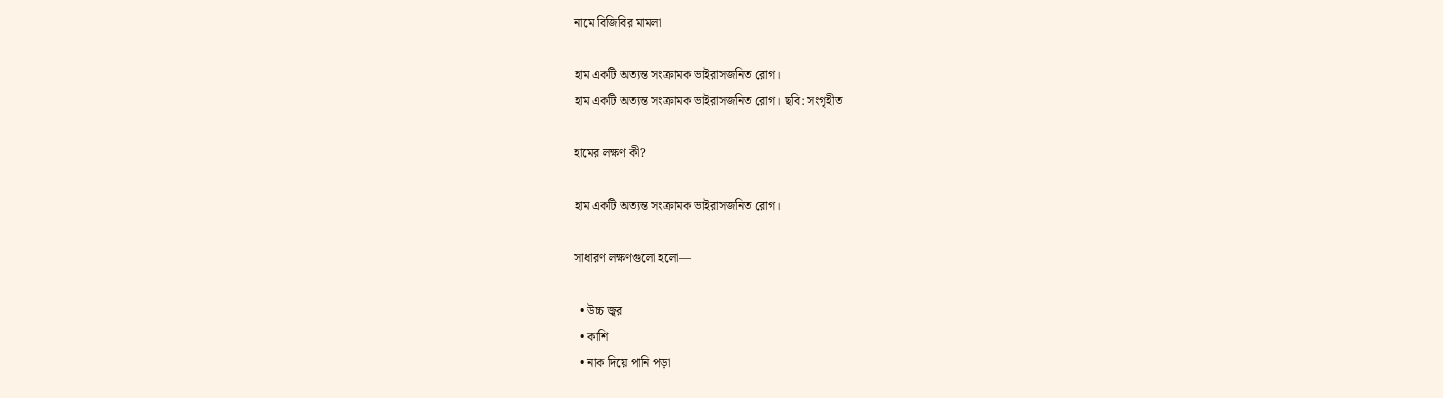নামে বিজিবির মামলা

হাম একটি অত্যন্ত সংক্রামক ভাইরাসজনিত রোগ।
হাম একটি অত্যন্ত সংক্রামক ভাইরাসজনিত রোগ। ছবি: সংগৃহীত

হামের লক্ষণ কী?

হাম একটি অত্যন্ত সংক্রামক ভাইরাসজনিত রোগ।

সাধারণ লক্ষণগুলো হলো—

  • উচ্চ জ্বর
  • কাশি
  • নাক দিয়ে পানি পড়া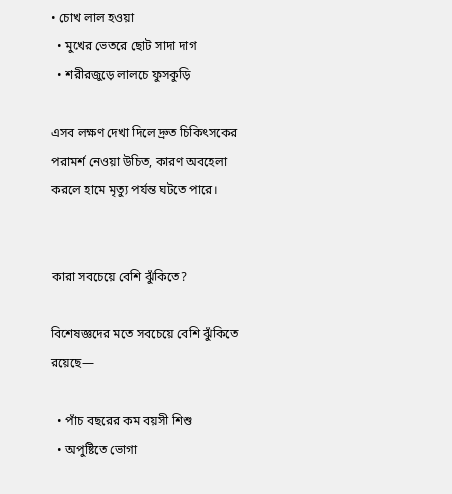• চোখ লাল হওয়া
  • মুখের ভেতরে ছোট সাদা দাগ
  • শরীরজুড়ে লালচে ফুসকুড়ি

এসব লক্ষণ দেখা দিলে দ্রুত চিকিৎসকের পরামর্শ নেওয়া উচিত, কারণ অবহেলা করলে হামে মৃত্যু পর্যন্ত ঘটতে পারে।


কারা সবচেয়ে বেশি ঝুঁকিতে?

বিশেষজ্ঞদের মতে সবচেয়ে বেশি ঝুঁকিতে রয়েছে—

  • পাঁচ বছরের কম বয়সী শিশু
  • অপুষ্টিতে ভোগা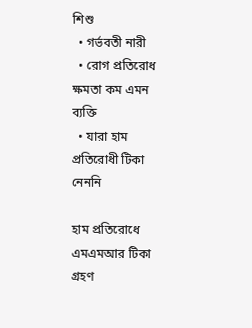শিশু
  • গর্ভবতী নারী
  • রোগ প্রতিরোধ ক্ষমতা কম এমন ব্যক্তি
  • যারা হাম প্রতিরোধী টিকা নেননি

হাম প্রতিরোধে এমএমআর টিকা গ্রহণ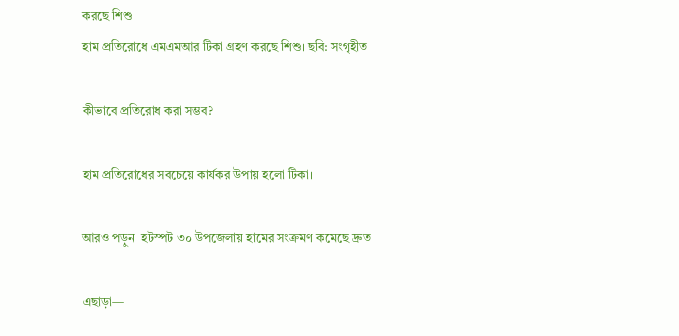করছে শিশু
হাম প্রতিরোধে এমএমআর টিকা গ্রহণ করছে শিশু। ছবি: সংগৃহীত

কীভাবে প্রতিরোধ করা সম্ভব?

হাম প্রতিরোধের সবচেয়ে কার্যকর উপায় হলো টিকা।

আরও পড়ুন  হটস্পট ৩০ উপজেলায় হামের সংক্রমণ কমেছে দ্রুত

এছাড়া—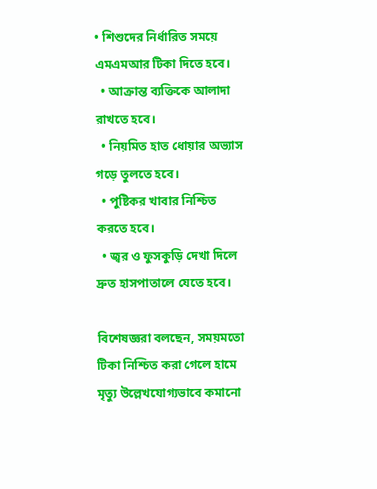• শিশুদের নির্ধারিত সময়ে এমএমআর টিকা দিতে হবে।
  • আক্রান্ত ব্যক্তিকে আলাদা রাখতে হবে।
  • নিয়মিত হাত ধোয়ার অভ্যাস গড়ে তুলতে হবে।
  • পুষ্টিকর খাবার নিশ্চিত করতে হবে।
  • জ্বর ও ফুসকুড়ি দেখা দিলে দ্রুত হাসপাতালে যেতে হবে।

বিশেষজ্ঞরা বলছেন, সময়মতো টিকা নিশ্চিত করা গেলে হামে মৃত্যু উল্লেখযোগ্যভাবে কমানো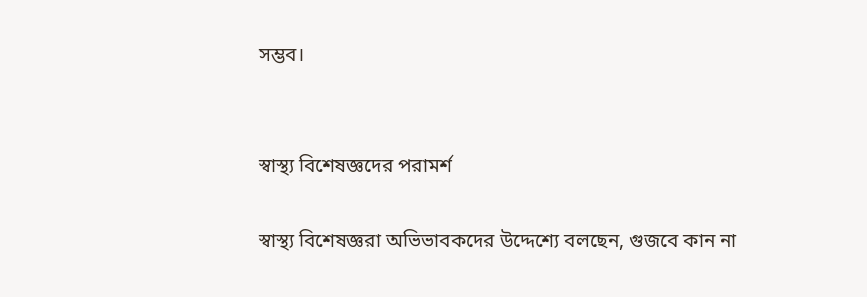সম্ভব।


স্বাস্থ্য বিশেষজ্ঞদের পরামর্শ

স্বাস্থ্য বিশেষজ্ঞরা অভিভাবকদের উদ্দেশ্যে বলছেন, গুজবে কান না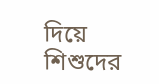দিয়ে শিশুদের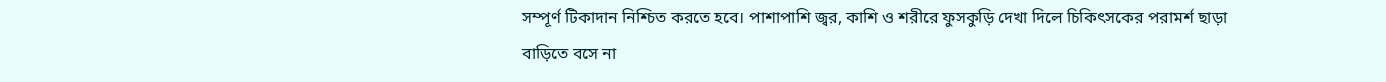সম্পূর্ণ টিকাদান নিশ্চিত করতে হবে। পাশাপাশি জ্বর, কাশি ও শরীরে ফুসকুড়ি দেখা দিলে চিকিৎসকের পরামর্শ ছাড়া বাড়িতে বসে না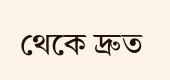থেকে দ্রুত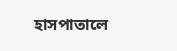হাসপাতালে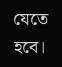যেতে হবে।